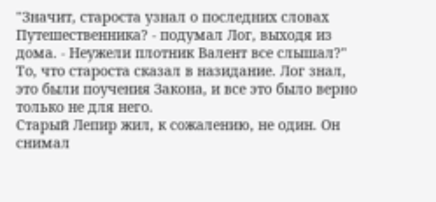"Значит, староста узнал о последних словах Путешественника? - подумал Лог, выходя из дома. - Неужели плотник Валент все слышал?" То, что староста сказал в назидание. Лог знал, это были поучения Закона, и все это было верно только не для него.
Старый Лепир жил, к сожалению, не один. Он снимал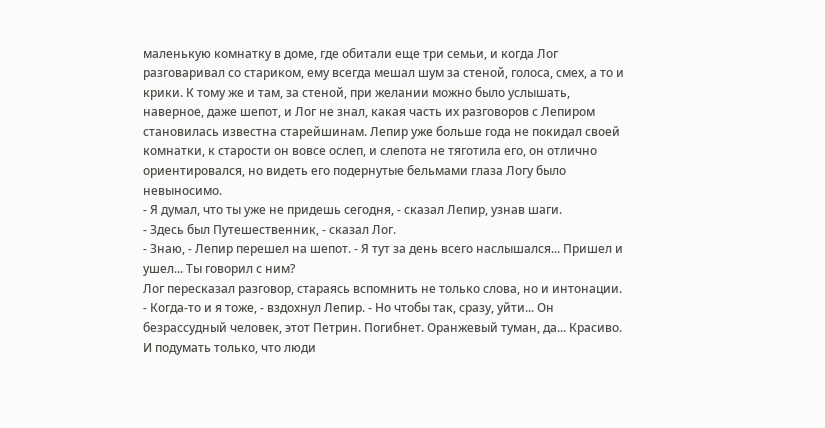маленькую комнатку в доме, где обитали еще три семьи, и когда Лог разговаривал со стариком, ему всегда мешал шум за стеной, голоса, смех, а то и крики. К тому же и там, за стеной, при желании можно было услышать, наверное, даже шепот, и Лог не знал, какая часть их разговоров с Лепиром становилась известна старейшинам. Лепир уже больше года не покидал своей комнатки, к старости он вовсе ослеп, и слепота не тяготила его, он отлично ориентировался, но видеть его подернутые бельмами глаза Логу было невыносимо.
- Я думал, что ты уже не придешь сегодня, - сказал Лепир, узнав шаги.
- Здесь был Путешественник, - сказал Лог.
- Знаю, - Лепир перешел на шепот. - Я тут за день всего наслышался... Пришел и ушел... Ты говорил с ним?
Лог пересказал разговор, стараясь вспомнить не только слова, но и интонации.
- Когда-то и я тоже, - вздохнул Лепир. - Но чтобы так, сразу, уйти... Он безрассудный человек, этот Петрин. Погибнет. Оранжевый туман, да... Красиво. И подумать только, что люди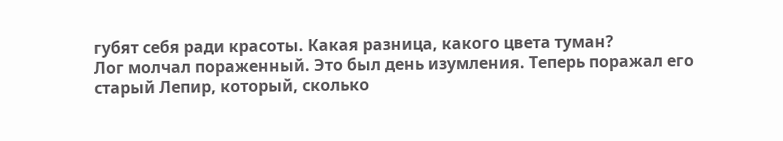губят себя ради красоты. Какая разница, какого цвета туман?
Лог молчал пораженный. Это был день изумления. Теперь поражал его старый Лепир, который, сколько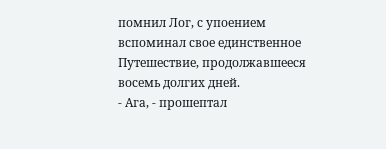помнил Лог, с упоением вспоминал свое единственное Путешествие, продолжавшееся восемь долгих дней.
- Ага, - прошептал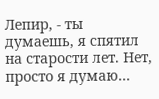Лепир, - ты думаешь, я спятил на старости лет. Нет, просто я думаю...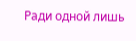Ради одной лишь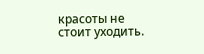красоты не стоит уходить.